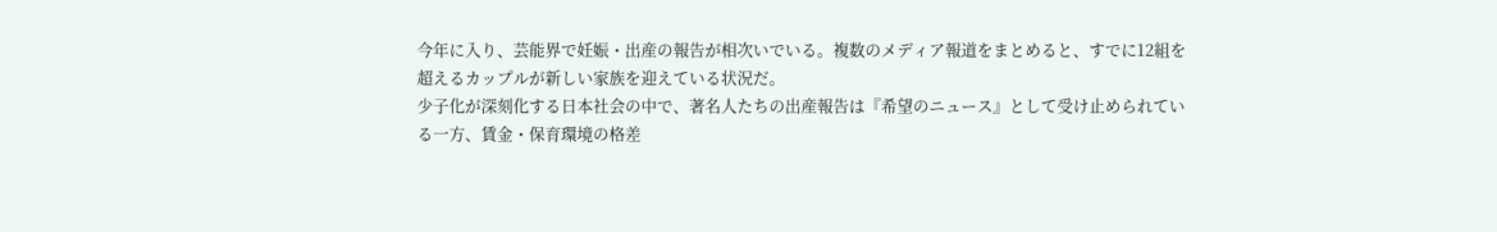今年に入り、芸能界で妊娠・出産の報告が相次いでいる。複数のメディア報道をまとめると、すでに12組を超えるカップルが新しい家族を迎えている状況だ。
少子化が深刻化する日本社会の中で、著名人たちの出産報告は『希望のニュース』として受け止められている一方、賃金・保育環境の格差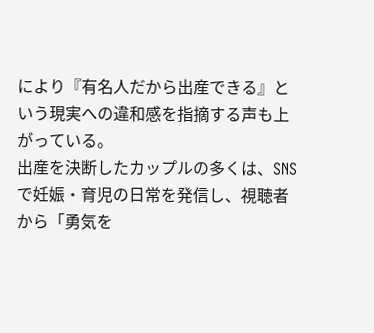により『有名人だから出産できる』という現実への違和感を指摘する声も上がっている。
出産を決断したカップルの多くは、SNSで妊娠・育児の日常を発信し、視聴者から「勇気を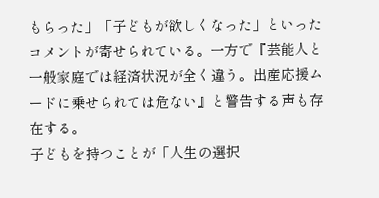もらった」「子どもが欲しくなった」といったコメントが寄せられている。一方で『芸能人と一般家庭では経済状況が全く違う。出産応援ムードに乗せられては危ない』と警告する声も存在する。
子どもを持つことが「人生の選択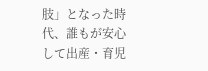肢」となった時代、誰もが安心して出産・育児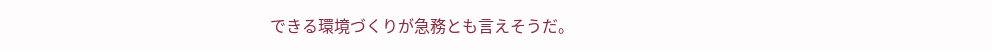できる環境づくりが急務とも言えそうだ。